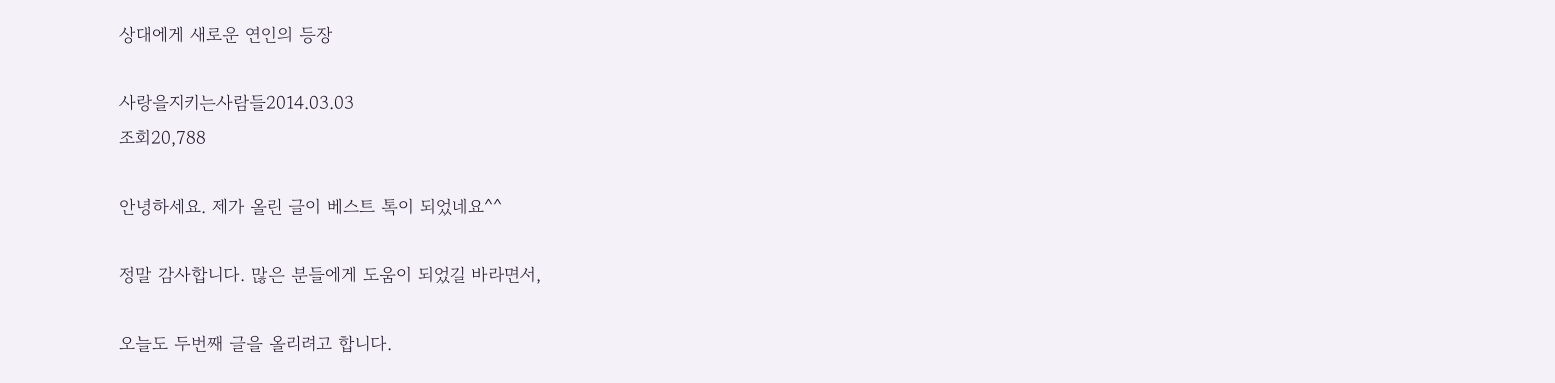상대에게 새로운 연인의 등장

사랑을지키는사람들2014.03.03
조회20,788

안녕하세요. 제가 올린 글이 베스트 톡이 되었네요^^

정말 감사합니다. 많은 분들에게 도움이 되었길 바라면서,

오늘도 두번째 글을 올리려고 합니다.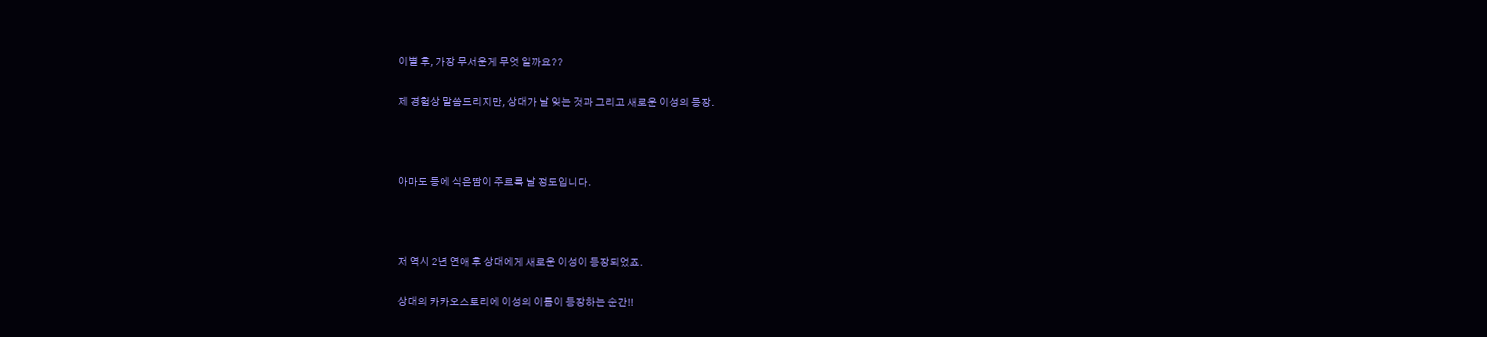이별 후, 가장 무서운게 무엇 일까요??

제 경험상 말씀드리지만, 상대가 날 잊는 것과 그리고 새로운 이성의 등장.



아마도 등에 식은땀이 주르륵 날 정도입니다.



저 역시 2년 연애 후 상대에게 새로운 이성이 등장되었죠.

상대의 카카오스토리에 이성의 이름이 등장하는 순간!!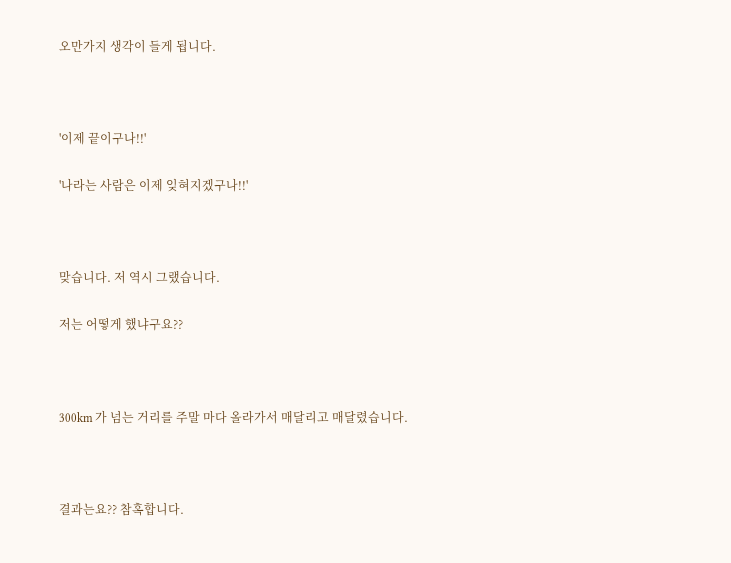오만가지 생각이 들게 됩니다.



'이제 끝이구나!!'

'나라는 사람은 이제 잊혀지겠구나!!'



맞습니다. 저 역시 그랬습니다.

저는 어떻게 했냐구요??



300km 가 넘는 거리를 주말 마다 올라가서 매달리고 매달렸습니다.



결과는요?? 참혹합니다.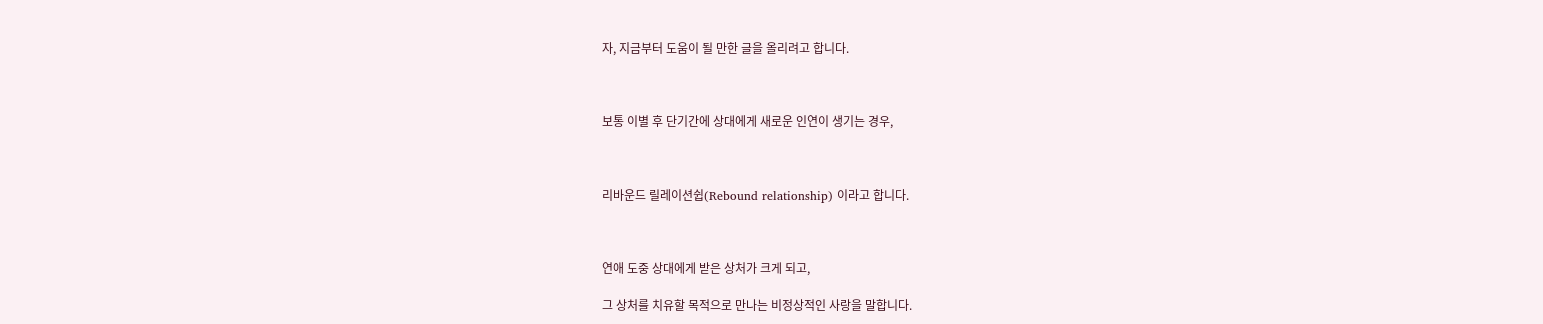자, 지금부터 도움이 될 만한 글을 올리려고 합니다.



보통 이별 후 단기간에 상대에게 새로운 인연이 생기는 경우,



리바운드 릴레이션쉽(Rebound relationship) 이라고 합니다.



연애 도중 상대에게 받은 상처가 크게 되고,

그 상처를 치유할 목적으로 만나는 비정상적인 사랑을 말합니다.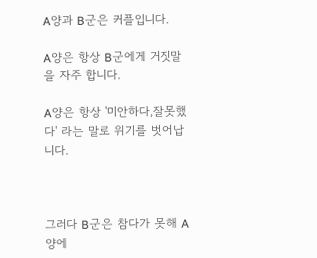A양과 B군은 커플입니다.

A양은 항상 B군에게 거짓말을 자주 합니다.

A양은 항상 '미안하다,잘못했다' 라는 말로 위기를 벗어납니다.



그러다 B군은 참다가 못해 A양에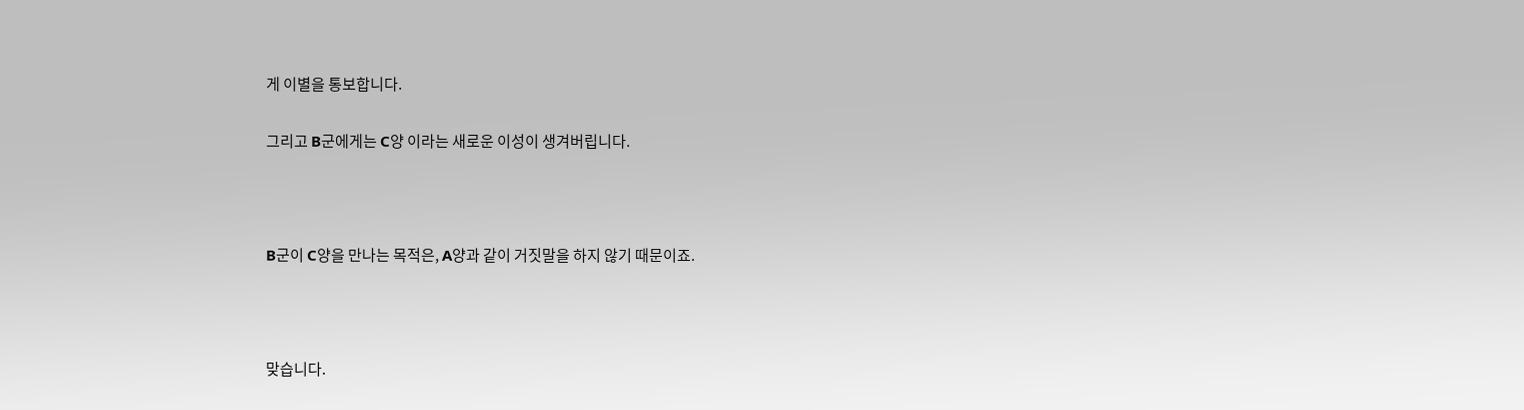게 이별을 통보합니다.

그리고 B군에게는 C양 이라는 새로운 이성이 생겨버립니다.



B군이 C양을 만나는 목적은, A양과 같이 거짓말을 하지 않기 때문이죠.



맞습니다.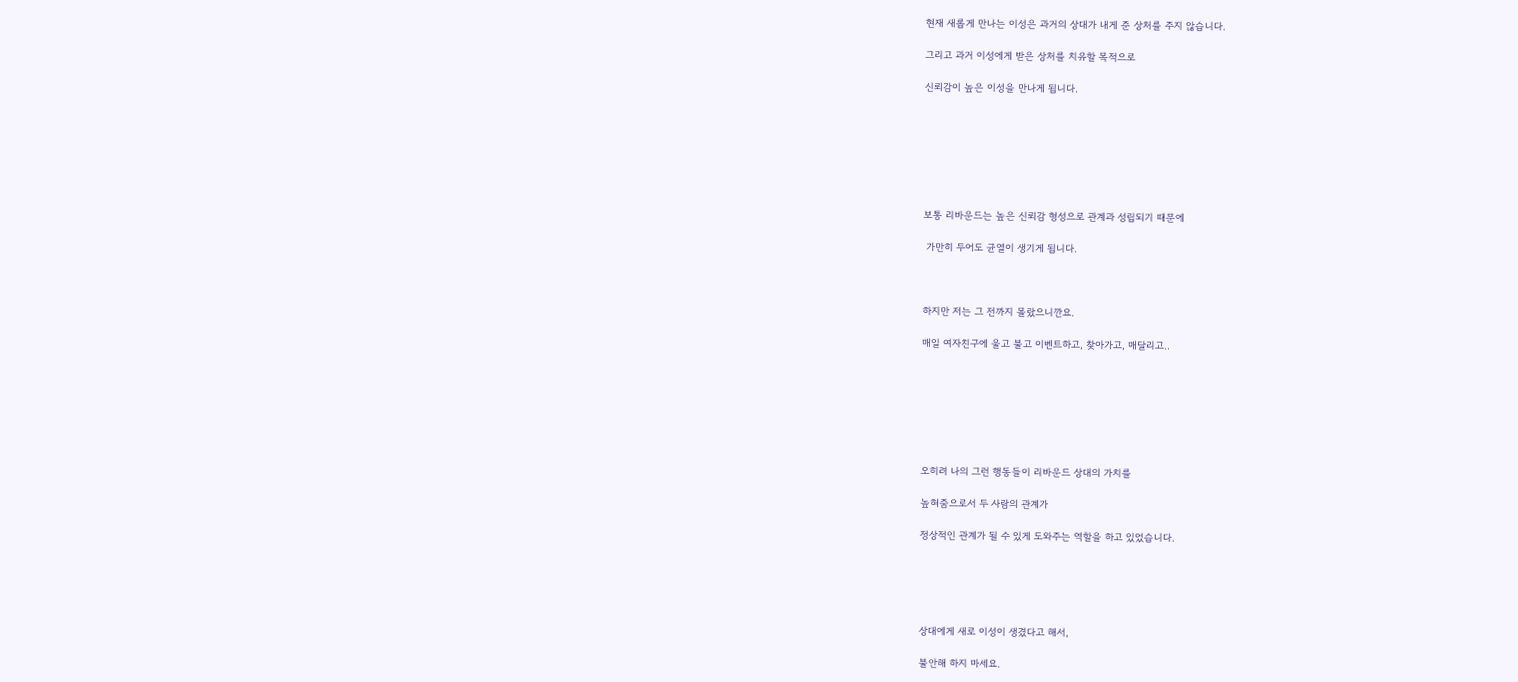현재 새롭게 만나는 이성은 과거의 상대가 내게 준 상처를 주지 않습니다.

그리고 과거 이성에게 받은 상처를 치유할 목적으로

신뢰감이 높은 이성을 만나게 됩니다.







보통 리바운드는 높은 신뢰감 형성으로 관계과 성립되기 때문에

 가만히 두어도 균열이 생기게 됩니다.



하지만 저는 그 전까지 몰랐으니깐요.

매일 여자친구에 울고 불고 이벤트하고, 찾아가고, 매달리고..







오히려 나의 그런 행동들이 리바운드 상대의 가치를

높혀줌으로서 두 사람의 관계가

정상적인 관계가 될 수 있게 도와주는 역할을 하고 있었습니다.





상대에게 새로 이성이 생겼다고 해서,

불안해 하지 마세요.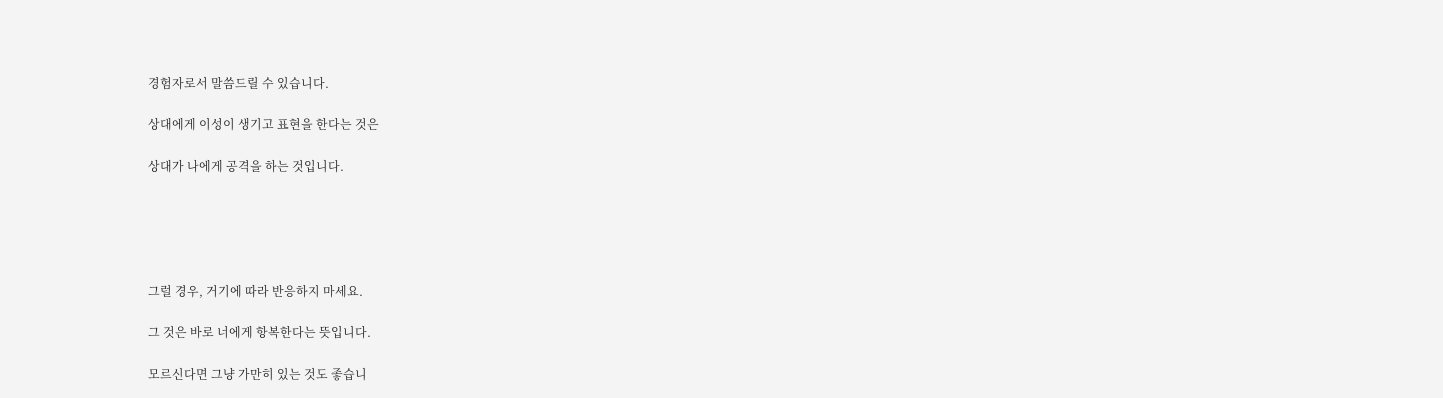경험자로서 말씀드릴 수 있습니다.

상대에게 이성이 생기고 표현을 한다는 것은

상대가 나에게 공격을 하는 것입니다.





그럴 경우, 거기에 따라 반응하지 마세요.

그 것은 바로 너에게 항복한다는 뜻입니다.

모르신다면 그냥 가만히 있는 것도 좋습니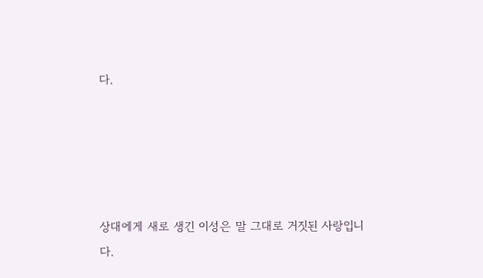다.





상대에게 새로 생긴 이성은 말 그대로 거짓된 사랑입니다.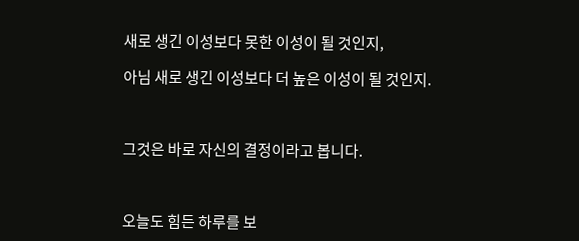새로 생긴 이성보다 못한 이성이 될 것인지,

아님 새로 생긴 이성보다 더 높은 이성이 될 것인지.



그것은 바로 자신의 결정이라고 봅니다.



오늘도 힘든 하루를 보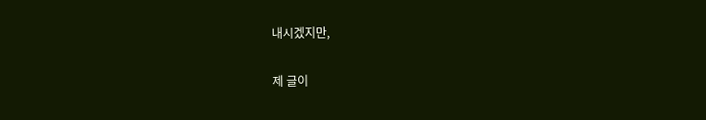내시겠지만,

제 글이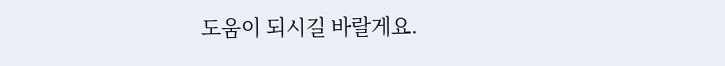도움이 되시길 바랄게요.